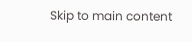Skip to main content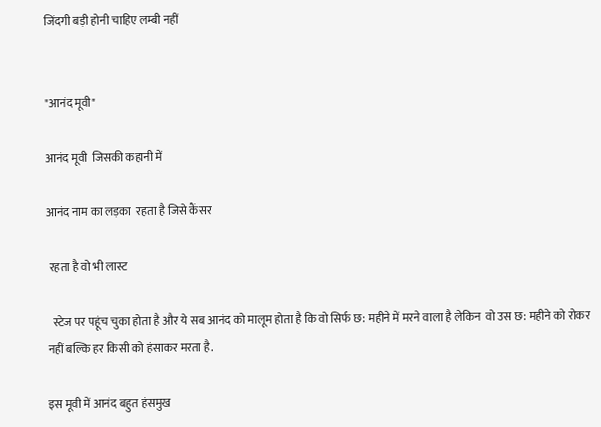जिंदगी बड़ी होनी चाहिए लम्बी नहीं


"आनंद मूवी"

आनंद मूवी  जिसकी कहानी में

आनंद नाम का लड़का  रहता है जिसे कैंसर

 रहता है वो भी लास्ट

  स्टेज पर पहूंच चुका होता है और ये सब आनंद को मालूम होता है कि वो सिर्फ छ: महीने में मरने वाला है लेकिन  वो उस छ: महीने को रोकर नहीं बल्कि हर किसी को हंसाकर मरता है.

इस मूवी में आनंद बहुत हंसमुख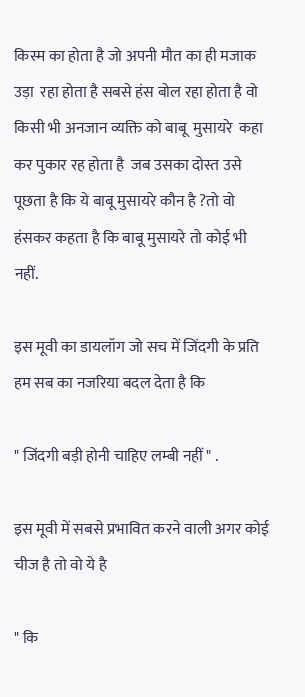किस्म का होता है जो अपनी मौत का ही मजाक  उड़ा  रहा होता है सबसे हंस बोल रहा होता है वो किसी भी अनजान व्यक्ति को बाबू  मुसायरे  कहा कर पुकार रह होता है  जब उसका दोस्त उसे पूछता है कि ये बाबू मुसायरे कौन है ?तो वो हंसकर कहता है कि बाबू मुसायरे तो कोई भी नहीं.

इस मूवी का डायलॉग जो सच में जिंदगी के प्रति हम सब का नजरिया बदल देता है कि

" जिंदगी बड़ी होनी चाहिए लम्बी नहीं " .

इस मूवी में सबसे प्रभावित करने वाली अगर कोई चीज है तो वो ये है

" कि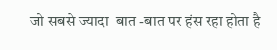जो सबसे ज्यादा  बात -बात पर हंस रहा होता है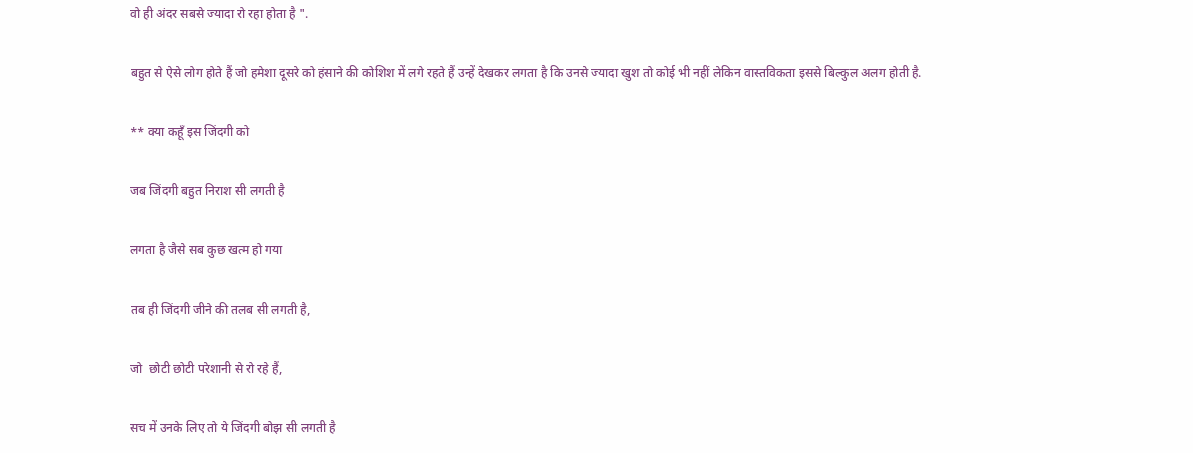वो ही अंदर सबसे ज्यादा रो रहा होता है ".

बहुत से ऐसे लोग होते हैं जो हमेशा दूसरे को हंसाने की कोशिश में लगे रहते हैं उन्हें देखकर लगता है कि उनसे ज्यादा खुश तो कोई भी नहीं लेकिन वास्तविकता इससे बिल्कुल अलग होती है.

** क्या कहूँ इस जिंदगी को

जब जिंदगी बहुत निराश सी लगती है

लगता है जैसे सब कुछ खत्म हो गया

तब ही जिंदगी जीने की तलब सी लगती है,

जो  छोटी छोटी परेशानी से रो रहे हैं,

सच में उनके लिए तो ये जिंदगी बोझ सी लगती है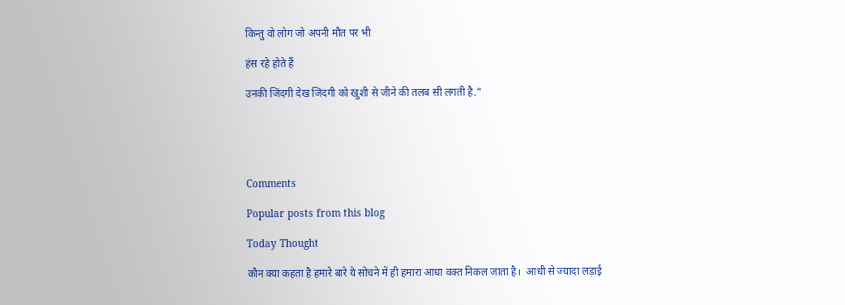किन्तु वो लोग जो अपनी मौत पर भी

हंस रहे होते हैं

उनकी जिंदगी देख जिंदगी को खुशी से जीने की तलब सी लगती है."





Comments

Popular posts from this blog

Today Thought

कौन क्या कहता है हमारे बारे ये सोचने में ही हमारा आधा वक्त निकल जाता है।  आधी से ज्यादा लड़ाई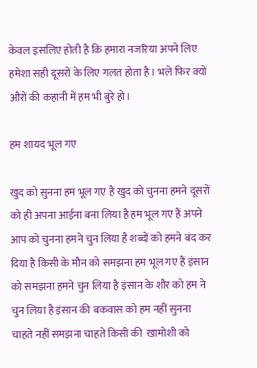केवल इसलिए होती है कि हमारा नजरिया अपने लिए हमेशा सही दूसरों के लिए गलत होता है। भले फिर क्यों औरों की कहानी में हम भी बुरे हो।

हम शायद भूल गए

खुद को सुनना‌ हम भूल गए हैं खुद को चुनना हमने दूसरों को ही अपना आईना बना लिया है हम भूल गए हैं अपने आप को चुनना हमने चुन लिया है शब्दों को हमने बंद कर दिया है किसी के मौन को समझना हम भूल गए हैं इंसान को समझना हमने चुन लिया है इंसान के शौर को हम ने चुन लिया है इंसान की बकवास को हम नहीं सुनना चाहते नहीं समझना चाहते किसी की  खामोशी को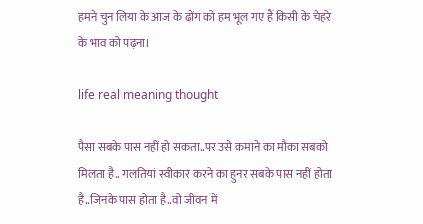हमने चुन लिया के आज के ढोंग को हम भूल गए हैं किसी के चेहरे के भाव को पढ़ना।

life real meaning thought

पैसा सबके पास नहीं हो सकता..पर उसे कमाने का मौका सबको मिलता है.. गलतियां स्वीकार करने का हुनर सबके पास नहीं होता है..जिनके पास होता है..वो जीवन में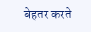बेहतर करते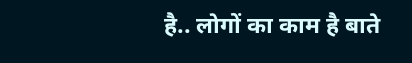है.. लोगों का काम है बाते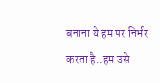बनाना ये हम पर निर्भर करता है..हम उसे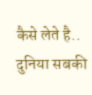कैसे लेते है.. दुनिया सबकी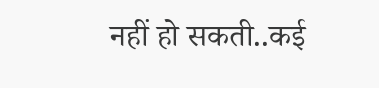नहीं हो सकती..कई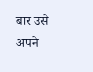बार उसे अपने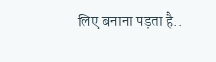लिए बनाना पड़ता है..